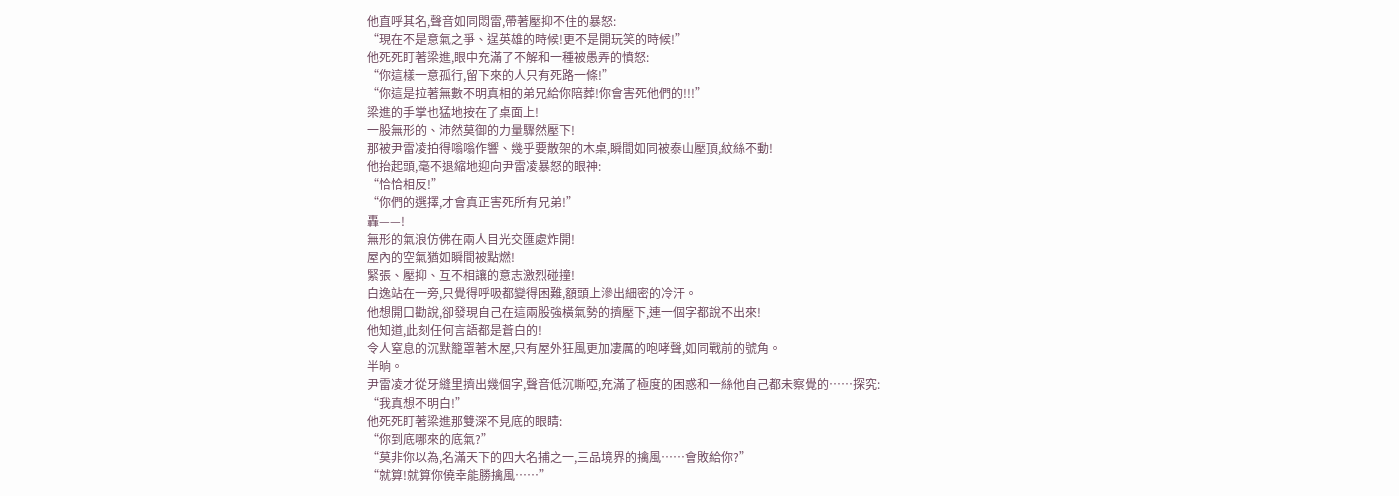他直呼其名,聲音如同悶雷,帶著壓抑不住的暴怒:
“現在不是意氣之爭、逞英雄的時候!更不是開玩笑的時候!”
他死死盯著梁進,眼中充滿了不解和一種被愚弄的憤怒:
“你這樣一意孤行,留下來的人只有死路一條!”
“你這是拉著無數不明真相的弟兄給你陪葬!你會害死他們的!!!”
梁進的手掌也猛地按在了桌面上!
一股無形的、沛然莫御的力量驟然壓下!
那被尹雷凌拍得嗡嗡作響、幾乎要散架的木桌,瞬間如同被泰山壓頂,紋絲不動!
他抬起頭,毫不退縮地迎向尹雷凌暴怒的眼神:
“恰恰相反!”
“你們的選擇,才會真正害死所有兄弟!”
轟——!
無形的氣浪仿佛在兩人目光交匯處炸開!
屋內的空氣猶如瞬間被點燃!
緊張、壓抑、互不相讓的意志激烈碰撞!
白逸站在一旁,只覺得呼吸都變得困難,額頭上滲出細密的冷汗。
他想開口勸說,卻發現自己在這兩股強橫氣勢的擠壓下,連一個字都說不出來!
他知道,此刻任何言語都是蒼白的!
令人窒息的沉默籠罩著木屋,只有屋外狂風更加凄厲的咆哮聲,如同戰前的號角。
半晌。
尹雷凌才從牙縫里擠出幾個字,聲音低沉嘶啞,充滿了極度的困惑和一絲他自己都未察覺的……探究:
“我真想不明白!”
他死死盯著梁進那雙深不見底的眼睛:
“你到底哪來的底氣?”
“莫非你以為,名滿天下的四大名捕之一,三品境界的擒風……會敗給你?”
“就算!就算你僥幸能勝擒風……”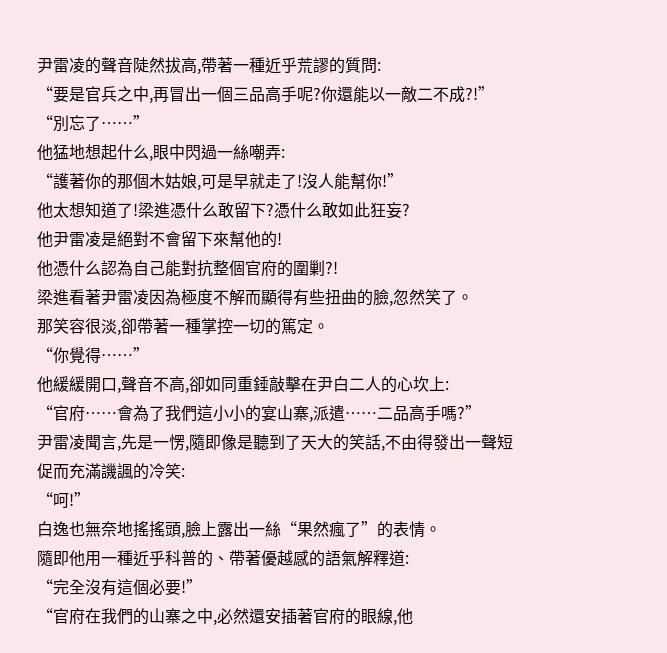尹雷凌的聲音陡然拔高,帶著一種近乎荒謬的質問:
“要是官兵之中,再冒出一個三品高手呢?你還能以一敵二不成?!”
“別忘了……”
他猛地想起什么,眼中閃過一絲嘲弄:
“護著你的那個木姑娘,可是早就走了!沒人能幫你!”
他太想知道了!梁進憑什么敢留下?憑什么敢如此狂妄?
他尹雷凌是絕對不會留下來幫他的!
他憑什么認為自己能對抗整個官府的圍剿?!
梁進看著尹雷凌因為極度不解而顯得有些扭曲的臉,忽然笑了。
那笑容很淡,卻帶著一種掌控一切的篤定。
“你覺得……”
他緩緩開口,聲音不高,卻如同重錘敲擊在尹白二人的心坎上:
“官府……會為了我們這小小的宴山寨,派遣……二品高手嗎?”
尹雷凌聞言,先是一愣,隨即像是聽到了天大的笑話,不由得發出一聲短促而充滿譏諷的冷笑:
“呵!”
白逸也無奈地搖搖頭,臉上露出一絲“果然瘋了”的表情。
隨即他用一種近乎科普的、帶著優越感的語氣解釋道:
“完全沒有這個必要!”
“官府在我們的山寨之中,必然還安插著官府的眼線,他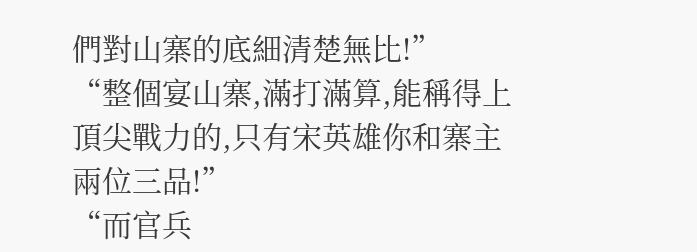們對山寨的底細清楚無比!”
“整個宴山寨,滿打滿算,能稱得上頂尖戰力的,只有宋英雄你和寨主兩位三品!”
“而官兵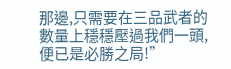那邊,只需要在三品武者的數量上穩穩壓過我們一頭,便已是必勝之局!”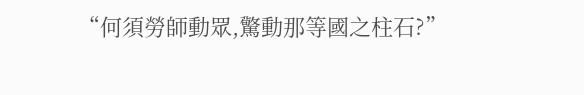“何須勞師動眾,驚動那等國之柱石?”